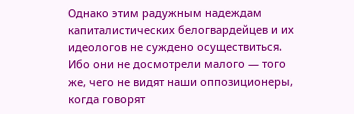Однако этим радужным надеждам капиталистических белогвардейцев и их идеологов не суждено осуществиться. Ибо они не досмотрели малого — того же, чего не видят наши оппозиционеры, когда говорят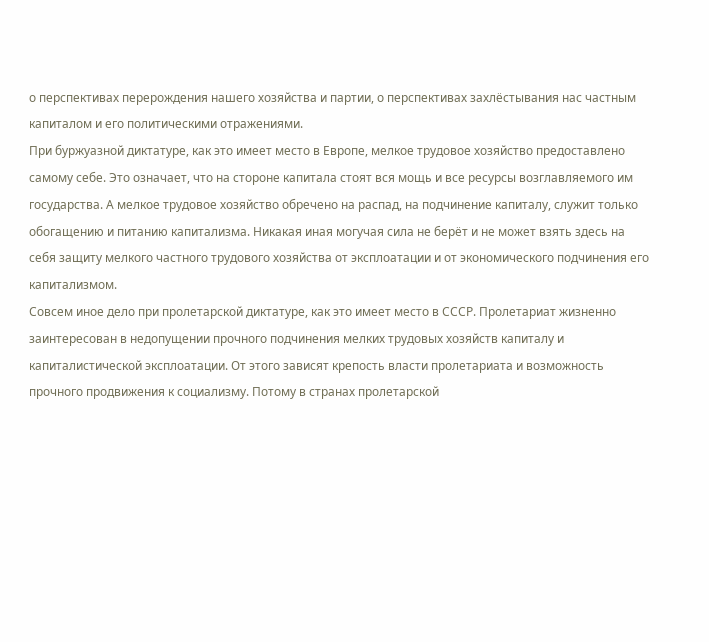о перспективах перерождения нашего хозяйства и партии, о перспективах захлёстывания нас частным капиталом и его политическими отражениями.
При буржуазной диктатуре, как это имеет место в Европе, мелкое трудовое хозяйство предоставлено самому себе. Это означает, что на стороне капитала стоят вся мощь и все ресурсы возглавляемого им государства. А мелкое трудовое хозяйство обречено на распад, на подчинение капиталу, служит только обогащению и питанию капитализма. Никакая иная могучая сила не берёт и не может взять здесь на себя защиту мелкого частного трудового хозяйства от эксплоатации и от экономического подчинения его капитализмом.
Совсем иное дело при пролетарской диктатуре, как это имеет место в СССР. Пролетариат жизненно заинтересован в недопущении прочного подчинения мелких трудовых хозяйств капиталу и капиталистической эксплоатации. От этого зависят крепость власти пролетариата и возможность прочного продвижения к социализму. Потому в странах пролетарской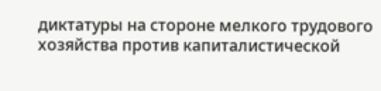диктатуры на стороне мелкого трудового хозяйства против капиталистической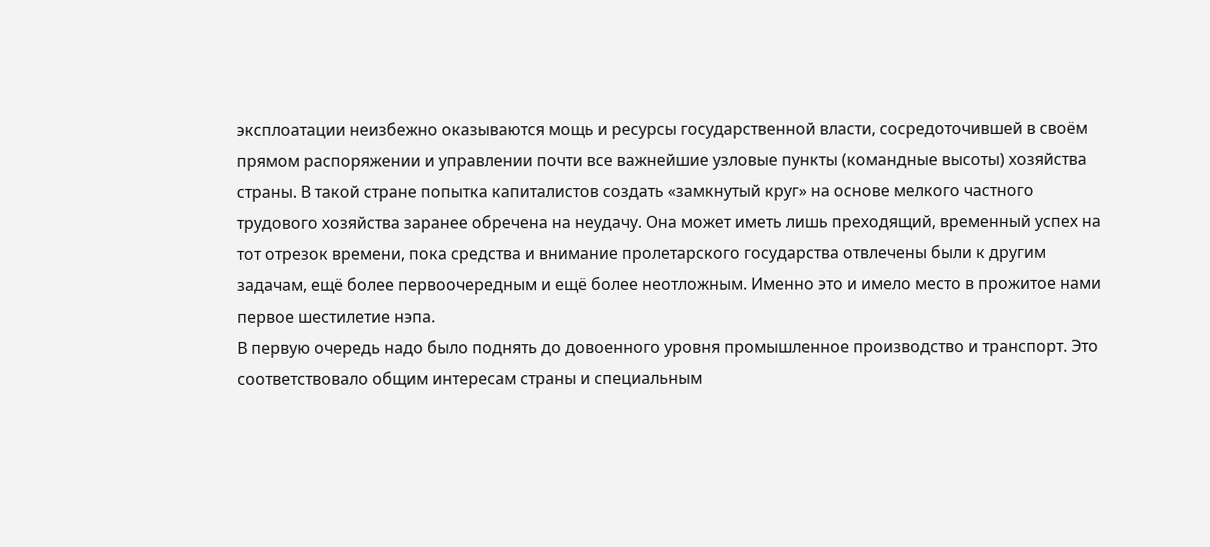эксплоатации неизбежно оказываются мощь и ресурсы государственной власти, сосредоточившей в своём прямом распоряжении и управлении почти все важнейшие узловые пункты (командные высоты) хозяйства страны. В такой стране попытка капиталистов создать «замкнутый круг» на основе мелкого частного трудового хозяйства заранее обречена на неудачу. Она может иметь лишь преходящий, временный успех на тот отрезок времени, пока средства и внимание пролетарского государства отвлечены были к другим задачам, ещё более первоочередным и ещё более неотложным. Именно это и имело место в прожитое нами первое шестилетие нэпа.
В первую очередь надо было поднять до довоенного уровня промышленное производство и транспорт. Это соответствовало общим интересам страны и специальным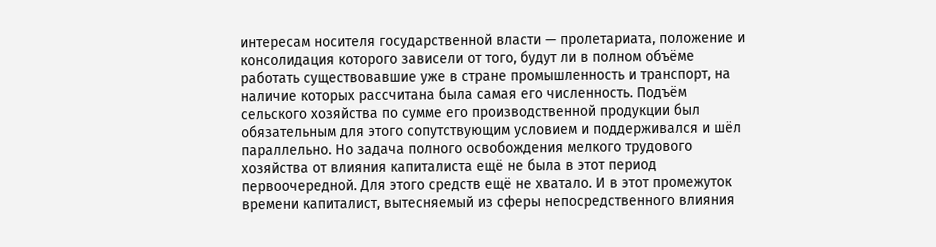интересам носителя государственной власти — пролетариата, положение и консолидация которого зависели от того, будут ли в полном объёме работать существовавшие уже в стране промышленность и транспорт, на наличие которых рассчитана была самая его численность. Подъём сельского хозяйства по сумме его производственной продукции был обязательным для этого сопутствующим условием и поддерживался и шёл параллельно. Но задача полного освобождения мелкого трудового хозяйства от влияния капиталиста ещё не была в этот период первоочередной. Для этого средств ещё не хватало. И в этот промежуток времени капиталист, вытесняемый из сферы непосредственного влияния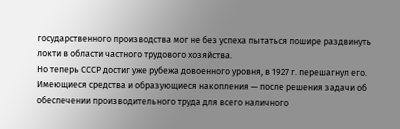государственного производства мог не без успеха пытаться пошире раздвинуть локти в области частного трудового хозяйства.
Но теперь СССР достиг уже рубежа довоенного уровня, в 1927 г. перешагнул его. Имеющиеся средства и образующиеся накопления — после решения задачи об обеспечении производительного труда для всего наличного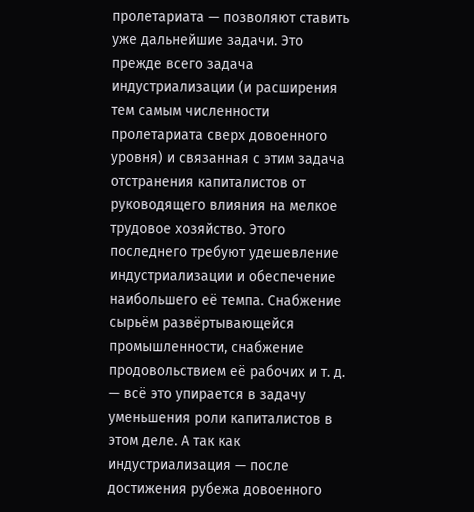пролетариата — позволяют ставить уже дальнейшие задачи. Это прежде всего задача индустриализации (и расширения тем самым численности пролетариата сверх довоенного уровня) и связанная с этим задача отстранения капиталистов от руководящего влияния на мелкое трудовое хозяйство. Этого последнего требуют удешевление индустриализации и обеспечение наибольшего её темпа. Снабжение сырьём развёртывающейся промышленности, снабжение продовольствием её рабочих и т. д. — всё это упирается в задачу уменьшения роли капиталистов в этом деле. А так как индустриализация — после достижения рубежа довоенного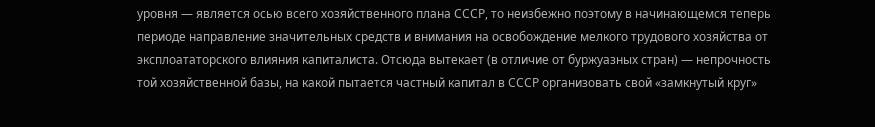уровня — является осью всего хозяйственного плана СССР, то неизбежно поэтому в начинающемся теперь периоде направление значительных средств и внимания на освобождение мелкого трудового хозяйства от эксплоататорского влияния капиталиста. Отсюда вытекает (в отличие от буржуазных стран) — непрочность той хозяйственной базы, на какой пытается частный капитал в СССР организовать свой «замкнутый круг»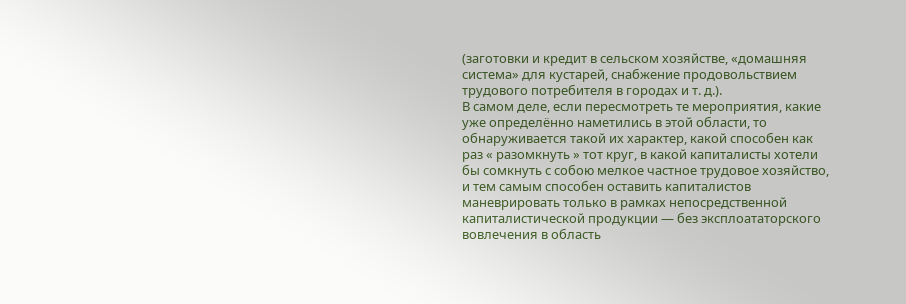(заготовки и кредит в сельском хозяйстве, «домашняя система» для кустарей, снабжение продовольствием трудового потребителя в городах и т. д.).
В самом деле, если пересмотреть те мероприятия, какие уже определённо наметились в этой области, то обнаруживается такой их характер, какой способен как раз « разомкнуть » тот круг, в какой капиталисты хотели бы сомкнуть с собою мелкое частное трудовое хозяйство, и тем самым способен оставить капиталистов маневрировать только в рамках непосредственной капиталистической продукции — без эксплоататорского вовлечения в область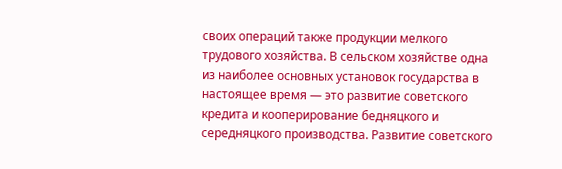своих операций также продукции мелкого трудового хозяйства. В сельском хозяйстве одна из наиболее основных установок государства в настоящее время — это развитие советского кредита и кооперирование бедняцкого и середняцкого производства. Развитие советского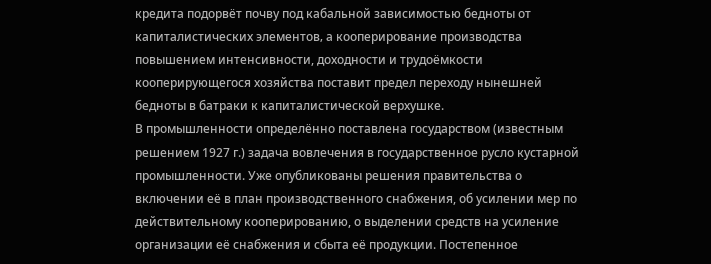кредита подорвёт почву под кабальной зависимостью бедноты от капиталистических элементов‚ а кооперирование производства повышением интенсивности, доходности и трудоёмкости кооперирующегося хозяйства поставит предел переходу нынешней бедноты в батраки к капиталистической верхушке.
В промышленности определённо поставлена государством (известным решением 1927 г.) задача вовлечения в государственное русло кустарной промышленности. Уже опубликованы решения правительства о включении её в план производственного снабжения, об усилении мер по действительному кооперированию, о выделении средств на усиление организации её снабжения и сбыта её продукции. Постепенное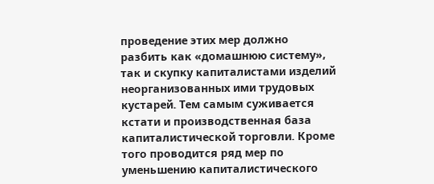проведение этих мер должно разбить как «домашнюю систему», так и скупку капиталистами изделий неорганизованных ими трудовых кустарей. Тем самым суживается кстати и производственная база капиталистической торговли. Кроме того проводится ряд мер по уменьшению капиталистического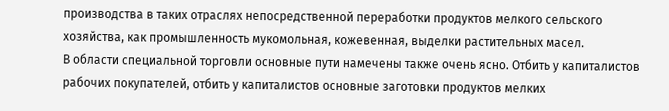производства в таких отраслях непосредственной переработки продуктов мелкого сельского хозяйства, как промышленность мукомольная, кожевенная, выделки растительных масел.
В области специальной торговли основные пути намечены также очень ясно. Отбить у капиталистов рабочих покупателей, отбить у капиталистов основные заготовки продуктов мелких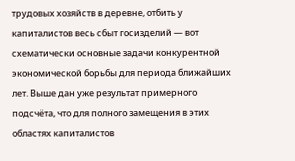трудовых хозяйств в деревне, отбить у капиталистов весь сбыт госизделий — вот схематически основные задачи конкурентной экономической борьбы для периода ближайших лет. Выше дан уже результат примерного подсчёта, что для полного замещения в этих областях капиталистов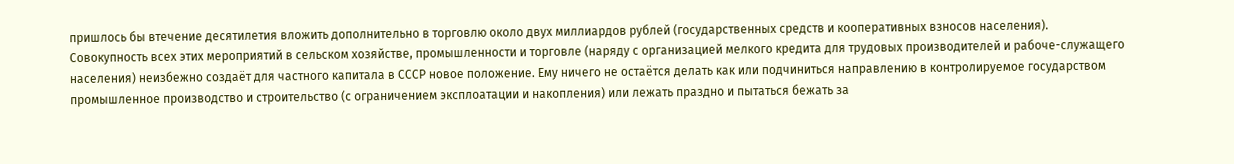пришлось бы втечение десятилетия вложить дополнительно в торговлю около двух миллиардов рублей (государственных средств и кооперативных взносов населения).
Совокупность всех этих мероприятий в сельском хозяйстве, промышленности и торговле (наряду с организацией мелкого кредита для трудовых производителей и рабоче-служащего населения) неизбежно создаёт для частного капитала в СССР новое положение. Ему ничего не остаётся делать как или подчиниться направлению в контролируемое государством промышленное производство и строительство (с ограничением эксплоатации и накопления) или лежать праздно и пытаться бежать за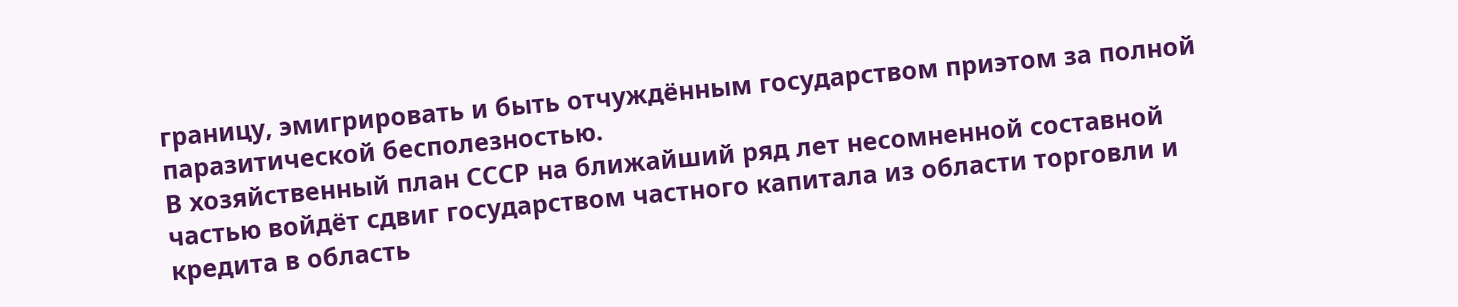границу, эмигрировать и быть отчуждённым государством приэтом за полной паразитической бесполезностью.
В хозяйственный план СССР на ближайший ряд лет несомненной составной частью войдёт сдвиг государством частного капитала из области торговли и кредита в область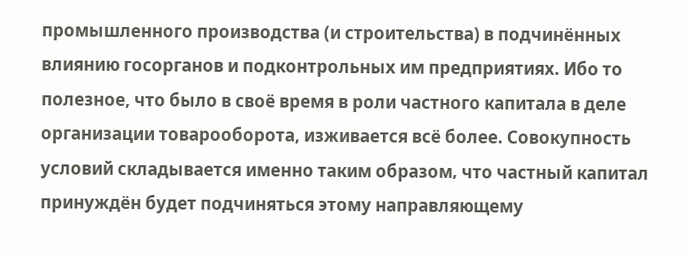промышленного производства (и строительства) в подчинённых влиянию госорганов и подконтрольных им предприятиях. Ибо то полезное, что было в своё время в роли частного капитала в деле организации товарооборота, изживается всё более. Совокупность условий складывается именно таким образом‚ что частный капитал принуждён будет подчиняться этому направляющему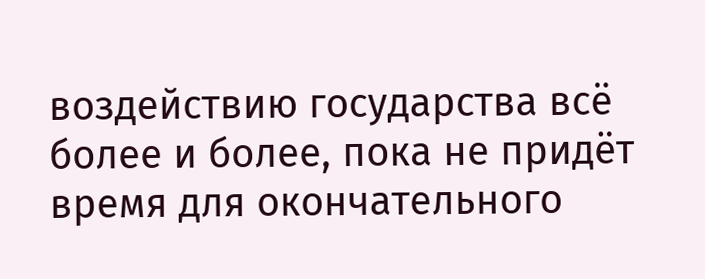воздействию государства всё более и более, пока не придёт время для окончательного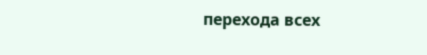перехода всех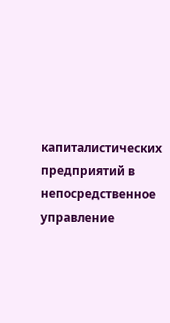капиталистических предприятий в непосредственное управление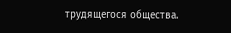трудящегося общества.